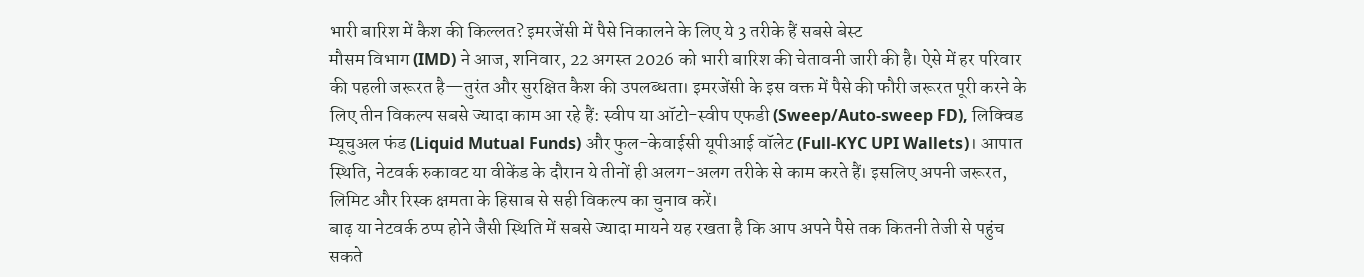भारी बारिश में कैश की किल्लत? इमरजेंसी में पैसे निकालने के लिए ये 3 तरीके हैं सबसे बेस्ट
मौसम विभाग (IMD) ने आज, शनिवार, 22 अगस्त 2026 को भारी बारिश की चेतावनी जारी की है। ऐसे में हर परिवार की पहली जरूरत है—तुरंत और सुरक्षित कैश की उपलब्धता। इमरजेंसी के इस वक्त में पैसे की फौरी जरूरत पूरी करने के लिए तीन विकल्प सबसे ज्यादा काम आ रहे हैं: स्वीप या ऑटो-स्वीप एफडी (Sweep/Auto-sweep FD), लिक्विड म्यूचुअल फंड (Liquid Mutual Funds) और फुल-केवाईसी यूपीआई वॉलेट (Full-KYC UPI Wallets)। आपात स्थिति, नेटवर्क रुकावट या वीकेंड के दौरान ये तीनों ही अलग-अलग तरीके से काम करते हैं। इसलिए अपनी जरूरत, लिमिट और रिस्क क्षमता के हिसाब से सही विकल्प का चुनाव करें।
बाढ़ या नेटवर्क ठप्प होने जैसी स्थिति में सबसे ज्यादा मायने यह रखता है कि आप अपने पैसे तक कितनी तेजी से पहुंच सकते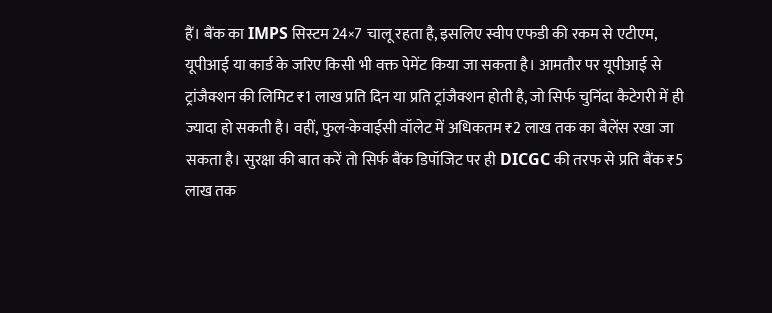हैं। बैंक का IMPS सिस्टम 24×7 चालू रहता है, इसलिए स्वीप एफडी की रकम से एटीएम, यूपीआई या कार्ड के जरिए किसी भी वक्त पेमेंट किया जा सकता है। आमतौर पर यूपीआई से ट्रांजैक्शन की लिमिट ₹1 लाख प्रति दिन या प्रति ट्रांजैक्शन होती है, जो सिर्फ चुनिंदा कैटेगरी में ही ज्यादा हो सकती है। वहीं, फुल-केवाईसी वॉलेट में अधिकतम ₹2 लाख तक का बैलेंस रखा जा सकता है। सुरक्षा की बात करें तो सिर्फ बैंक डिपॉजिट पर ही DICGC की तरफ से प्रति बैंक ₹5 लाख तक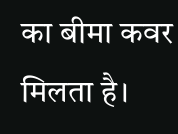का बीमा कवर मिलता है।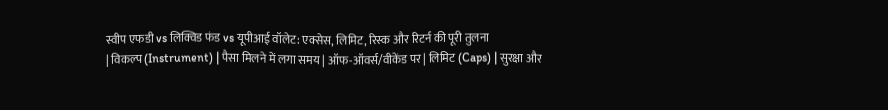स्वीप एफडी vs लिक्विड फंड vs यूपीआई वॉलेट: एक्सेस, लिमिट, रिस्क और रिटर्न की पूरी तुलना
| विकल्प (Instrument) | पैसा मिलने में लगा समय | ऑफ-ऑवर्स/वीकेंड पर | लिमिट (Caps) | सुरक्षा और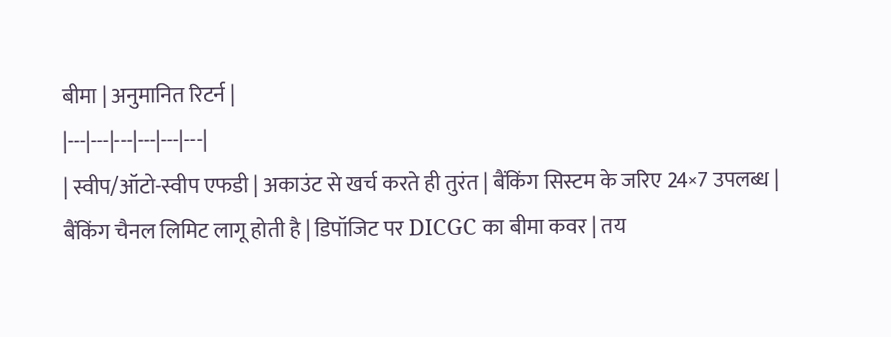बीमा | अनुमानित रिटर्न |
|---|---|---|---|---|---|
| स्वीप/ऑटो-स्वीप एफडी | अकाउंट से खर्च करते ही तुरंत | बैंकिंग सिस्टम के जरिए 24×7 उपलब्ध | बैंकिंग चैनल लिमिट लागू होती है | डिपॉजिट पर DICGC का बीमा कवर | तय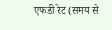एफडी रेट (समय से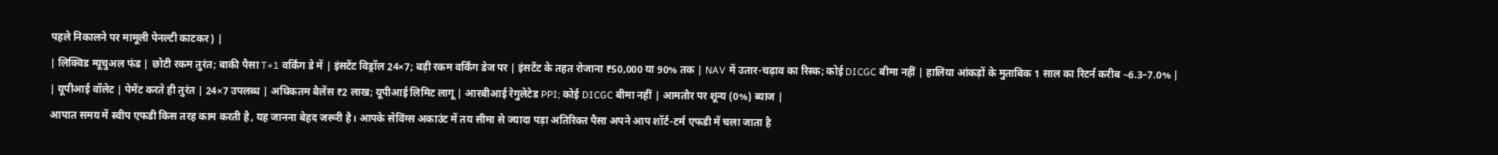पहले निकालने पर मामूली पेनल्टी काटकर) |
| लिक्विड म्यूचुअल फंड | छोटी रकम तुरंत; बाकी पैसा T+1 वर्किंग डे में | इंसटेंट विड्रॉल 24×7; बड़ी रकम वर्किंग डेज पर | इंसटेंट के तहत रोजाना ₹50,000 या 90% तक | NAV में उतार-चढ़ाव का रिस्क; कोई DICGC बीमा नहीं | हालिया आंकड़ों के मुताबिक 1 साल का रिटर्न करीब ~6.3–7.0% |
| यूपीआई वॉलेट | पेमेंट करते ही तुरंत | 24×7 उपलब्ध | अधिकतम बैलेंस ₹2 लाख; यूपीआई लिमिट लागू | आरबीआई रेगुलेटेड PPI; कोई DICGC बीमा नहीं | आमतौर पर शून्य (0%) ब्याज |
आपात समय में स्वीप एफडी किस तरह काम करती है, यह जानना बेहद जरूरी है। आपके सेविंग्स अकाउंट में तय सीमा से ज्यादा पड़ा अतिरिक्त पैसा अपने आप शॉर्ट-टर्म एफडी में चला जाता है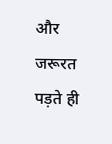और जरूरत पड़ते ही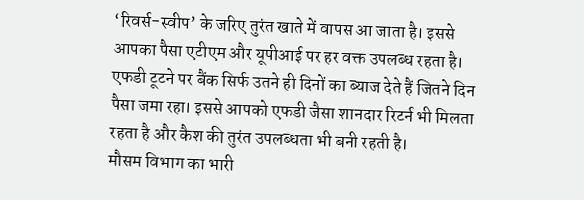‘रिवर्स-स्वीप’ के जरिए तुरंत खाते में वापस आ जाता है। इससे आपका पैसा एटीएम और यूपीआई पर हर वक्त उपलब्ध रहता है। एफडी टूटने पर बैंक सिर्फ उतने ही दिनों का ब्याज देते हैं जितने दिन पैसा जमा रहा। इससे आपको एफडी जैसा शानदार रिटर्न भी मिलता रहता है और कैश की तुरंत उपलब्धता भी बनी रहती है।
मौसम विभाग का भारी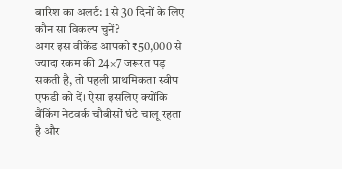बारिश का अलर्ट: 1 से 30 दिनों के लिए कौन सा विकल्प चुनें?
अगर इस वीकेंड आपको ₹50,000 से ज्यादा रकम की 24×7 जरूरत पड़ सकती है, तो पहली प्राथमिकता स्वीप एफडी को दें। ऐसा इसलिए क्योंकि बैंकिंग नेटवर्क चौबीसों घंटे चालू रहता है और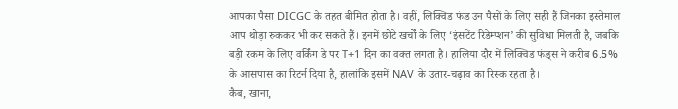आपका पैसा DICGC के तहत बीमित होता है। वहीं, लिक्विड फंड उन पैसों के लिए सही हैं जिनका इस्तेमाल आप थोड़ा रुककर भी कर सकते हैं। इनमें छोटे खर्चों के लिए ‘इंसटेंट रिडेम्प्शन’ की सुविधा मिलती है, जबकि बड़ी रकम के लिए वर्किंग डे पर T+1 दिन का वक्त लगता है। हालिया दौर में लिक्विड फंड्स ने करीब 6.5% के आसपास का रिटर्न दिया है, हालांकि इसमें NAV के उतार-चढ़ाव का रिस्क रहता है।
कैब, खाना,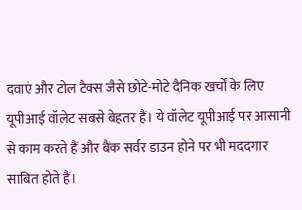दवाएं और टोल टैक्स जैसे छोटे-मोटे दैनिक खर्चों के लिए यूपीआई वॉलेट सबसे बेहतर हैं। ये वॉलेट यूपीआई पर आसानी से काम करते हैं और बैंक सर्वर डाउन होने पर भी मददगार साबित होते हैं।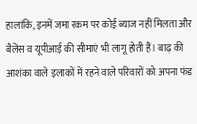हालांकि, इनमें जमा रकम पर कोई ब्याज नहीं मिलता और बैलेंस व यूपीआई की सीमाएं भी लागू होती हैं। बाढ़ की आशंका वाले इलाकों में रहने वाले परिवारों को अपना फंड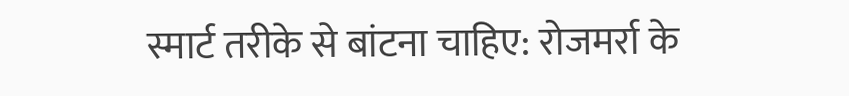स्मार्ट तरीके से बांटना चाहिए: रोजमर्रा के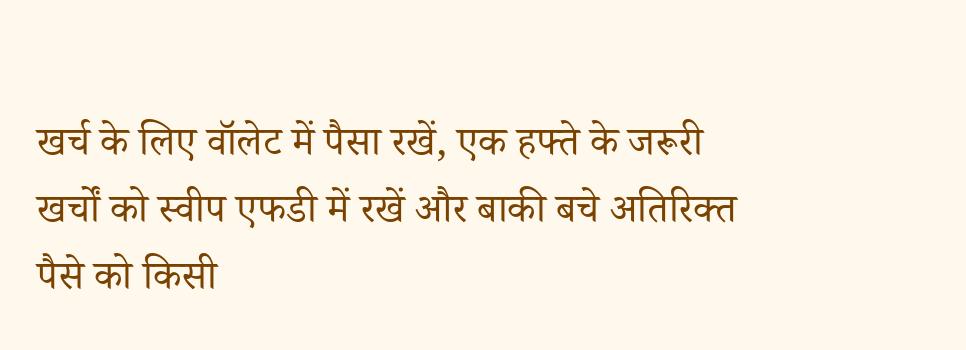खर्च के लिए वॉलेट में पैसा रखें, एक हफ्ते के जरूरी खर्चों को स्वीप एफडी में रखें और बाकी बचे अतिरिक्त पैसे को किसी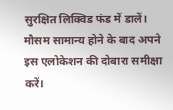सुरक्षित लिक्विड फंड में डालें। मौसम सामान्य होने के बाद अपने इस एलोकेशन की दोबारा समीक्षा करें।